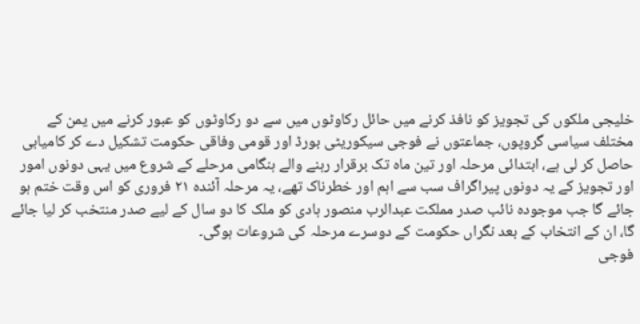خلیجی ملکوں کی تجویز کو نافذ کرنے میں حائل رکاوٹوں میں سے دو رکاوٹوں کو عبور کرنے میں یمن کے مختلف سیاسی گروپوں، جماعتوں نے فوجی سیکوریٹی بورڈ اور قومی وفاقی حکومت تشکیل دے کر کامیابی حاصل کر لی ہے، ابتدائی مرحلہ اور تین ماہ تک برقرار رہنے والے ہنگامی مرحلے کے شروع میں یہی دونوں امور اور تجویز کے یہ دونوں پیراگراف سب سے اہم اور خطرناک تھے، یہ مرحلہ آئندہ ۲۱ فروری کو اس وقت ختم ہو جائے گا جب موجودہ نائب صدر مملکت عبدالرب منصور ہادی کو ملک کا دو سال کے لیے صدر منتخب کر لیا جائے گا، ان کے انتخاب کے بعد نگراں حکومت کے دوسرے مرحلہ کی شروعات ہوگی۔
فوجی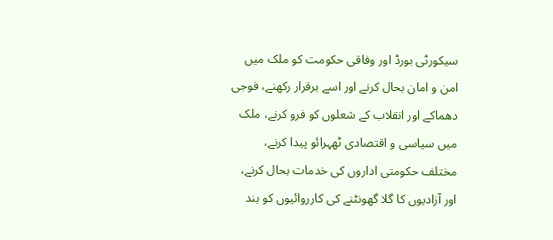سیکورٹی بورڈ اور وفاقی حکومت کو ملک میں امن و امان بحال کرنے اور اسے برقرار رکھنے، فوجی دھماکے اور انقلاب کے شعلوں کو فرو کرنے، ملک میں سیاسی و اقتصادی ٹھہرائو پیدا کرنے، مختلف حکومتی اداروں کی خدمات بحال کرنے، اور آزادیوں کا گلا گھونٹنے کی کارروائیوں کو بند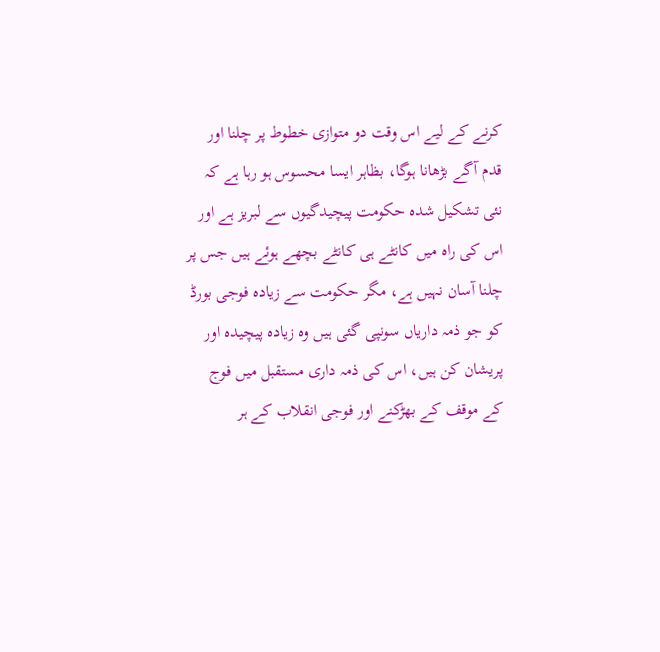کرنے کے لیے اس وقت دو متوازی خطوط پر چلنا اور قدم آگے بڑھانا ہوگا، بظاہر ایسا محسوس ہو رہا ہے کہ نئی تشکیل شدہ حکومت پیچیدگیوں سے لبریز ہے اور اس کی راہ میں کانٹے ہی کانٹے بچھے ہوئے ہیں جس پر چلنا آسان نہیں ہے، مگر حکومت سے زیادہ فوجی بورڈ کو جو ذمہ داریاں سونپی گئی ہیں وہ زیادہ پیچیدہ اور پریشان کن ہیں، اس کی ذمہ داری مستقبل میں فوج کے موقف کے بھڑکنے اور فوجی انقلاب کے ہر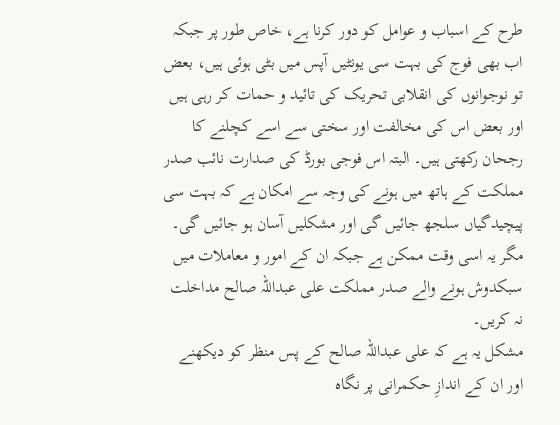طرح کے اسباب و عوامل کو دور کرنا ہے، خاص طور پر جبکہ اب بھی فوج کی بہت سی یونٹیں آپس میں بٹی ہوئی ہیں، بعض تو نوجوانوں کی انقلابی تحریک کی تائید و حمات کر رہی ہیں اور بعض اس کی مخالفت اور سختی سے اسے کچلنے کا رجحان رکھتی ہیں۔ البتہ اس فوجی بورڈ کی صدارت نائب صدر مملکت کے ہاتھ میں ہونے کی وجہ سے امکان ہے کہ بہت سی پیچیدگیاں سلجھ جائیں گی اور مشکلیں آسان ہو جائیں گی۔ مگر یہ اسی وقت ممکن ہے جبکہ ان کے امور و معاملات میں سبکدوش ہونے والے صدر مملکت علی عبداللہ صالح مداخلت نہ کریں۔
مشکل یہ ہے کہ علی عبداللہ صالح کے پس منظر کو دیکھنے اور ان کے اندازِ حکمرانی پر نگاہ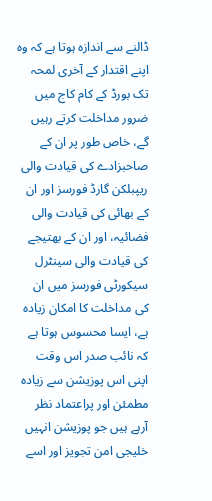ڈالنے سے اندازہ ہوتا ہے کہ وہ اپنے اقتدار کے آخری لمحہ تک بورڈ کے کام کاج میں ضرور مداخلت کرتے رہیں گے، خاص طور پر ان کے صاحبزادے کی قیادت والی ریپبلکن گارڈ فورسز اور ان کے بھائی کی قیادت والی فضائیہ، اور ان کے بھتیجے کی قیادت والی سینٹرل سیکورٹی فورسز میں ان کی مداخلت کا امکان زیادہ ہے، ایسا محسوس ہوتا ہے کہ نائب صدر اس وقت اپنی اس پوزیشن سے زیادہ مطمئن اور پراعتماد نظر آرہے ہیں جو پوزیشن انہیں خلیجی امن تجویز اور اسے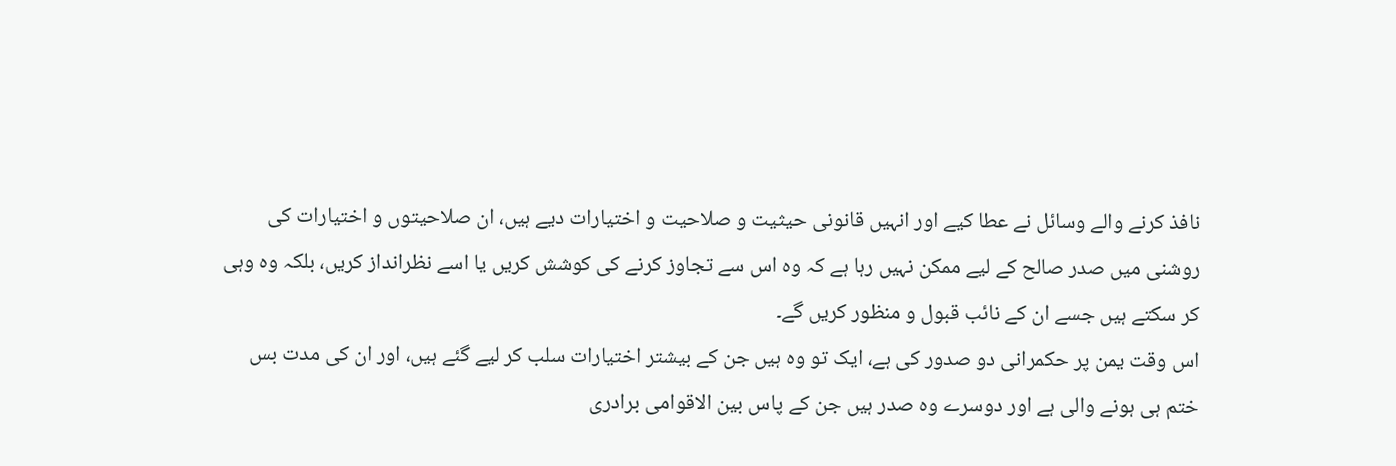نافذ کرنے والے وسائل نے عطا کیے اور انہیں قانونی حیثیت و صلاحیت و اختیارات دیے ہیں، ان صلاحیتوں و اختیارات کی روشنی میں صدر صالح کے لیے ممکن نہیں رہا ہے کہ وہ اس سے تجاوز کرنے کی کوشش کریں یا اسے نظرانداز کریں، بلکہ وہ وہی کر سکتے ہیں جسے ان کے نائب قبول و منظور کریں گے۔
اس وقت یمن پر حکمرانی دو صدور کی ہے، ایک تو وہ ہیں جن کے بیشتر اختیارات سلب کر لیے گئے ہیں، اور ان کی مدت بس ختم ہی ہونے والی ہے اور دوسرے وہ صدر ہیں جن کے پاس بین الاقوامی برادری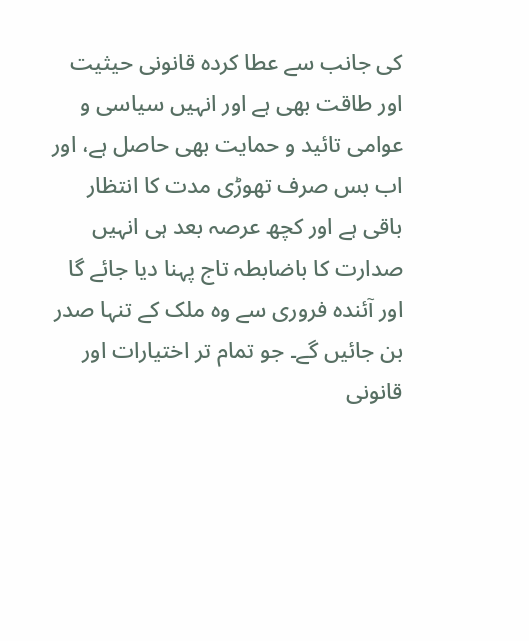کی جانب سے عطا کردہ قانونی حیثیت اور طاقت بھی ہے اور انہیں سیاسی و عوامی تائید و حمایت بھی حاصل ہے، اور اب بس صرف تھوڑی مدت کا انتظار باقی ہے اور کچھ عرصہ بعد ہی انہیں صدارت کا باضابطہ تاج پہنا دیا جائے گا اور آئندہ فروری سے وہ ملک کے تنہا صدر بن جائیں گے۔ جو تمام تر اختیارات اور قانونی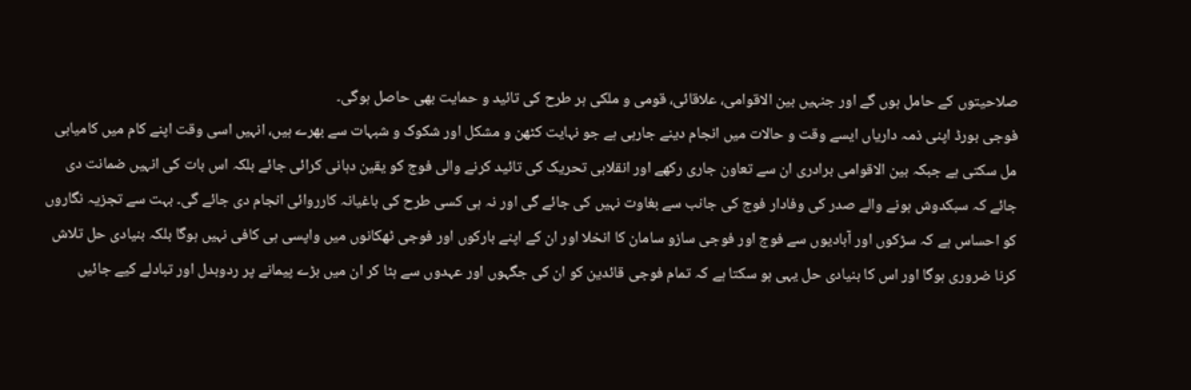صلاحیتوں کے حامل ہوں گے اور جنہیں بین الاقوامی، علاقائی، قومی و ملکی ہر طرح کی تائید و حمایت بھی حاصل ہوگی۔
فوجی بورڈ اپنی ذمہ داریاں ایسے وقت و حالات میں انجام دینے جارہی ہے جو نہایت کٹھن و مشکل اور شکوک و شبہات سے بھرے ہیں، انہیں اسی وقت اپنے کام میں کامیابی مل سکتی ہے جبکہ بین الاقوامی برادری ان سے تعاون جاری رکھے اور انقلابی تحریک کی تائید کرنے والی فوج کو یقین دہانی کرائی جائے بلکہ اس بات کی انہیں ضمانت دی جائے کہ سبکدوش ہونے والے صدر کی وفادار فوج کی جانب سے بغاوت نہیں کی جائے گی اور نہ ہی کسی طرح کی باغیانہ کارروائی انجام دی جائے گی۔ بہت سے تجزیہ نگاروں کو احساس ہے کہ سڑکوں اور آبادیوں سے فوج اور فوجی سازو سامان کا انخلا اور ان کے اپنے بارکوں اور فوجی ٹھکانوں میں واپسی ہی کافی نہیں ہوگا بلکہ بنیادی حل تلاش کرنا ضروری ہوگا اور اس کا بنیادی حل یہی ہو سکتا ہے کہ تمام فوجی قائدین کو ان کی جگہوں اور عہدوں سے ہٹا کر ان میں بڑے پیمانے پر ردوبدل اور تبادلے کیے جائیں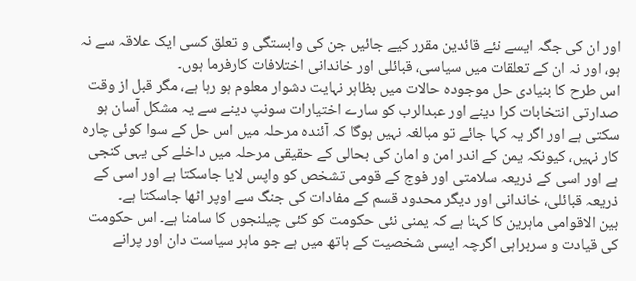اور ان کی جگہ ایسے نئے قائدین مقرر کیے جائیں جن کی وابستگی و تعلق کسی ایک علاقہ سے نہ ہو، اور نہ ان کے تعلقات میں سیاسی، قبائلی اور خاندانی اختلافات کارفرما ہوں۔
اس طرح کا بنیادی حل موجودہ حالات میں بظاہر نہایت دشوار معلوم ہو رہا ہے، مگر قبل از وقت صدارتی انتخابات کرا دینے اور عبدالرب کو سارے اختیارات سونپ دینے سے یہ مشکل آسان ہو سکتی ہے اور اگر یہ کہا جائے تو مبالغہ نہیں ہوگا کہ آئندہ مرحلہ میں اس حل کے سوا کوئی چارہ کار نہیں، کیونکہ یمن کے اندر امن و امان کی بحالی کے حقیقی مرحلہ میں داخلے کی یہی کنجی ہے اور اسی کے ذریعہ سلامتی اور فوج کے قومی تشخص کو واپس لایا جاسکتا ہے اور اسی کے ذریعہ قبائلی، خاندانی اور دیگر محدود قسم کے مفادات کی جنگ سے اوپر اٹھا جاسکتا ہے۔
بین الاقوامی ماہرین کا کہنا ہے کہ یمنی نئی حکومت کو کئی چیلنجوں کا سامنا ہے۔ اس حکومت کی قیادت و سربراہی اگرچہ ایسی شخصیت کے ہاتھ میں ہے جو ماہر سیاست دان اور پرانے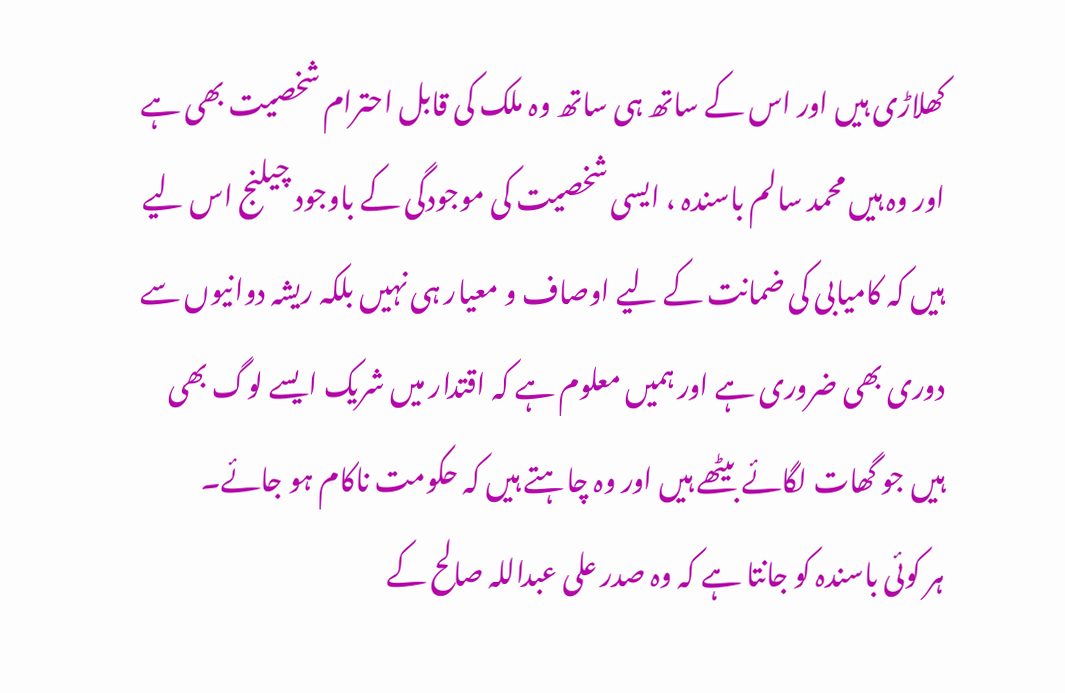کھلاڑی ہیں اور اس کے ساتھ ہی ساتھ وہ ملک کی قابل احترام شخصیت بھی ہے اور وہ ہیں محمد سالم باسندہ ، ایسی شخصیت کی موجودگی کے باوجود چیلنج اس لیے ہیں کہ کامیابی کی ضمانت کے لیے اوصاف و معیار ہی نہیں بلکہ ریشہ دوانیوں سے دوری بھی ضروری ہے اور ہمیں معلوم ہے کہ اقتدار میں شریک ایسے لوگ بھی ہیں جو گھات لگائے بیٹھے ہیں اور وہ چاہتے ہیں کہ حکومت ناکام ہو جائے۔
ہر کوئی باسندہ کو جانتا ہے کہ وہ صدر علی عبداللہ صالح کے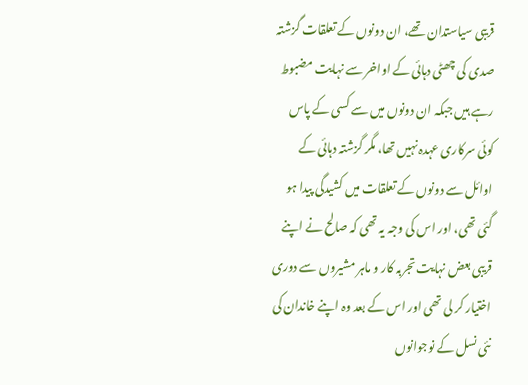قریبی سیاستدان تھے، ان دونوں کے تعلقات گزشتہ صدی کی چھٹی دہائی کے اواخر سے نہایت مضبوط رہے ہیں جبکہ ان دونوں میں سے کسی کے پاس کوئی سرکاری عہدہ نہیں تھا، مگر گزشتہ دہائی کے اوائل سے دونوں کے تعلقات میں کشیدگی پیدا ہو گئی تھی، اور اس کی وجہ یہ تھی کہ صالح نے اپنے قریبی بعض نہایت تجربہ کار و ماہر مشیروں سے دوری اختیار کر لی تھی اور اس کے بعد وہ اپنے خاندان کی نئی نسل کے نوجوانوں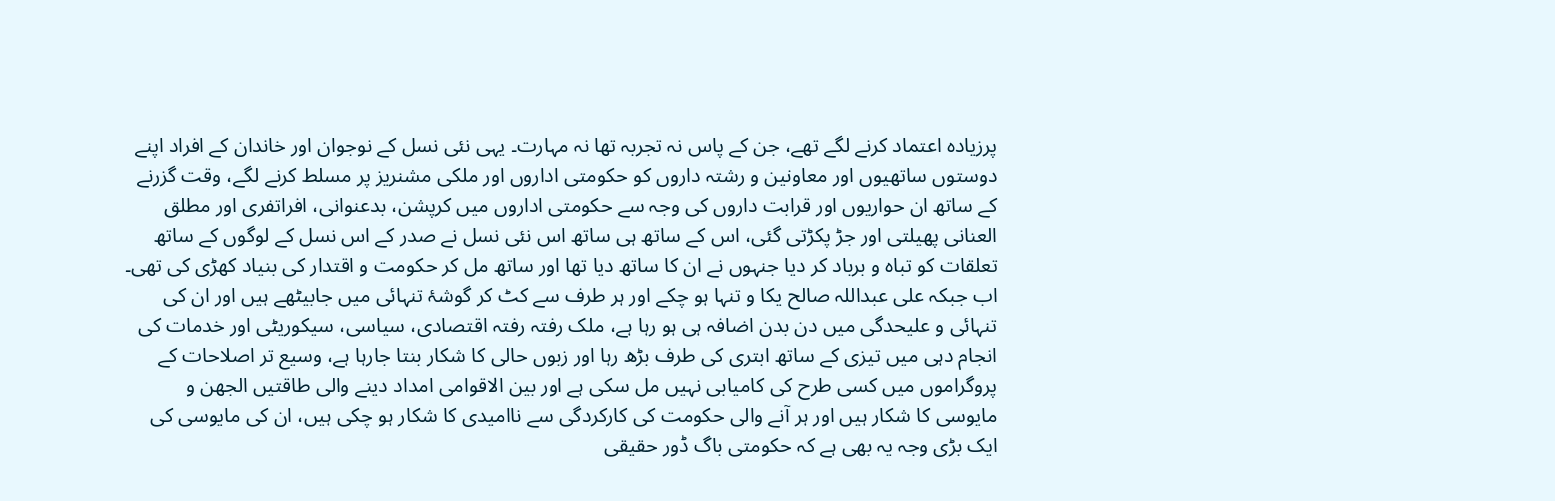پرزیادہ اعتماد کرنے لگے تھے، جن کے پاس نہ تجربہ تھا نہ مہارت۔ یہی نئی نسل کے نوجوان اور خاندان کے افراد اپنے دوستوں ساتھیوں اور معاونین و رشتہ داروں کو حکومتی اداروں اور ملکی مشنریز پر مسلط کرنے لگے، وقت گزرنے کے ساتھ ان حواریوں اور قرابت داروں کی وجہ سے حکومتی اداروں میں کرپشن، بدعنوانی، افراتفری اور مطلق العنانی پھیلتی اور جڑ پکڑتی گئی، اس کے ساتھ ہی ساتھ اس نئی نسل نے صدر کے اس نسل کے لوگوں کے ساتھ تعلقات کو تباہ و برباد کر دیا جنہوں نے ان کا ساتھ دیا تھا اور ساتھ مل کر حکومت و اقتدار کی بنیاد کھڑی کی تھی۔
اب جبکہ علی عبداللہ صالح یکا و تنہا ہو چکے اور ہر طرف سے کٹ کر گوشۂ تنہائی میں جابیٹھے ہیں اور ان کی تنہائی و علیحدگی میں دن بدن اضافہ ہی ہو رہا ہے، ملک رفتہ رفتہ اقتصادی، سیاسی، سیکوریٹی اور خدمات کی انجام دہی میں تیزی کے ساتھ ابتری کی طرف بڑھ رہا اور زبوں حالی کا شکار بنتا جارہا ہے، وسیع تر اصلاحات کے پروگراموں میں کسی طرح کی کامیابی نہیں مل سکی ہے اور بین الاقوامی امداد دینے والی طاقتیں الجھن و مایوسی کا شکار ہیں اور ہر آنے والی حکومت کی کارکردگی سے ناامیدی کا شکار ہو چکی ہیں، ان کی مایوسی کی ایک بڑی وجہ یہ بھی ہے کہ حکومتی باگ ڈور حقیقی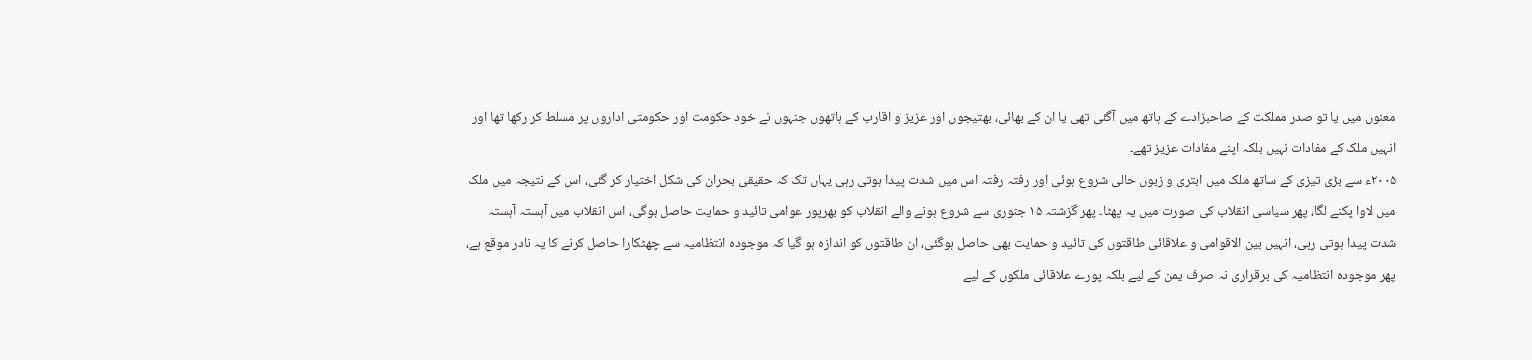معنوں میں یا تو صدر مملکت کے صاحبزادے کے ہاتھ میں آگئی تھی یا ان کے بھائی، بھتیجوں اور عزیز و اقارب کے ہاتھوں جنہوں نے خود حکومت اور حکومتی اداروں پر مسلط کر رکھا تھا اور انہیں ملک کے مفادات نہیں بلکہ اپنے مفادات عزیز تھے۔
۲۰۰۵ء سے بڑی تیزی کے ساتھ ملک میں ابتری و زبوں حالی شروع ہوئی اور رفتہ رفتہ اس میں شدت پیدا ہوتی رہی یہاں تک کہ حقیقی بحران کی شکل اختیار کر گئی، اس کے نتیجہ میں ملک میں لاوا پکنے لگا، پھر سیاسی انقلاب کی صورت میں یہ پھٹا۔ پھر گزشتہ ۱۵ جنوری سے شروع ہونے والے انقلاب کو بھرپور عوامی تائید و حمایت حاصل ہوگی، اس انقلاب میں آہستہ آہستہ شدت پیدا ہوتی رہی، انہیں بین الاقوامی و علاقائی طاقتوں کی تائید و حمایت بھی حاصل ہوگئی، ان طاقتوں کو اندازہ ہو گیا کہ موجودہ انتظامیہ سے چھٹکارا حاصل کرنے کا یہ نادر موقع ہے، پھر موجودہ انتظامیہ کی برقراری نہ صرف یمن کے لیے بلکہ پورے علاقائی ملکوں کے لیے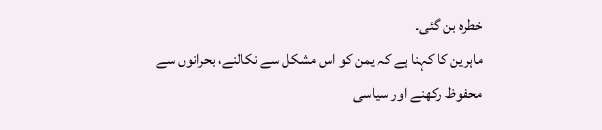خطرہ بن گئی۔
ماہرین کا کہنا ہے کہ یمن کو اس مشکل سے نکالنے، بحرانوں سے محفوظ رکھنے اور سیاسی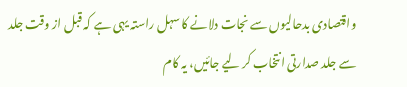واقتصادی بدحالیوں سے نجات دلانے کا سہل راستہ یہی ہے کہ قبل از وقت جلد سے جلد صدارتی انتخاب کر لیے جائیں، یہ کام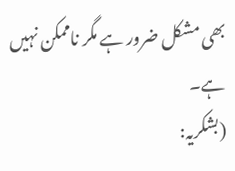بھی مشکل ضرور ہے مگر ناممکن نہیں ہے۔
(بشکریہ: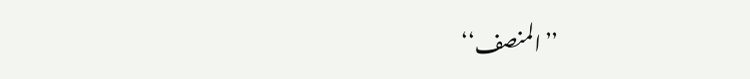’’المنصف‘‘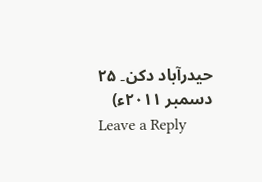حیدرآباد دکن۔ ۲۵ دسمبر ۲۰۱۱ء)
Leave a Reply